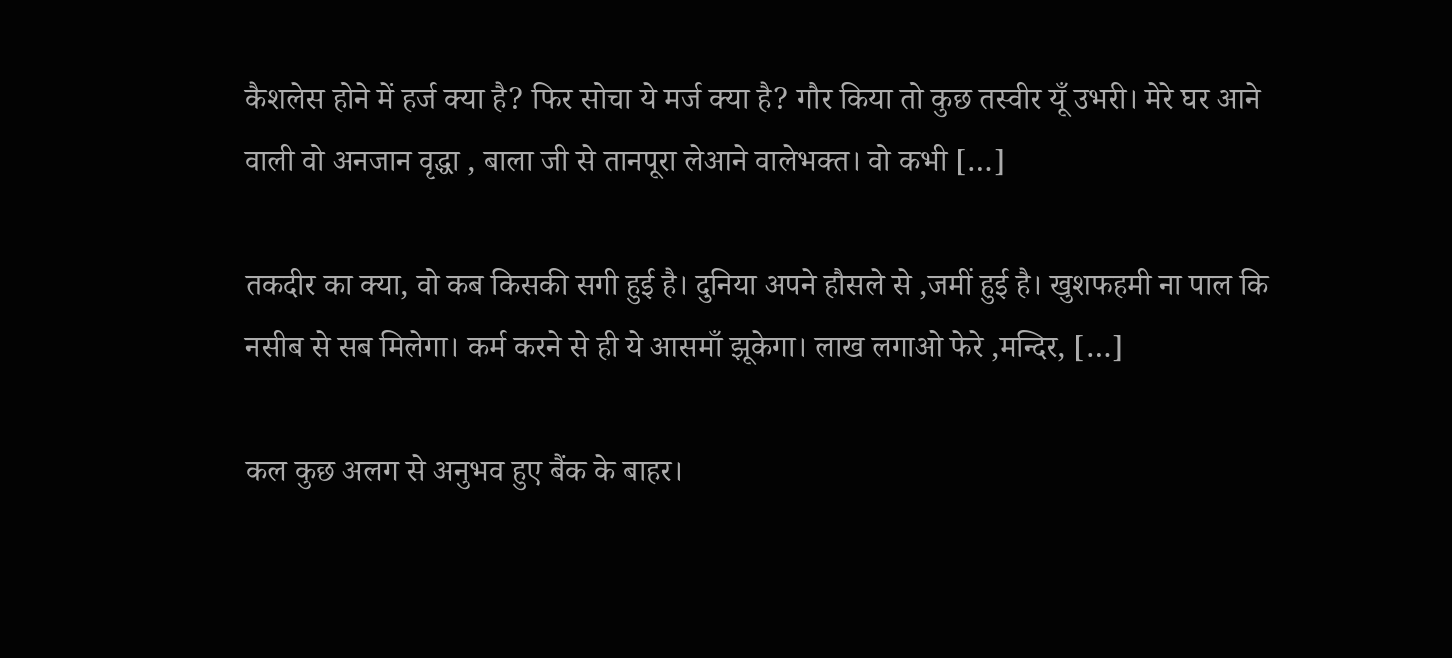कैशलेस होने में हर्ज क्या है? फिर सोचा ये मर्ज क्या है? गौर किया तो कुछ तस्वीर यूँ उभरी। मेरे घर आने वाली वो अनजान वृद्धा , बाला जी से तानपूरा लेआने वालेभक्त। वो कभी […]

तकदीर का क्या, वो कब किसकी सगी हुई है। दुनिया अपने हौसले से ,जमीं हुई है। खुशफहमी ना पाल कि नसीब से सब मिलेगा। कर्म करने से ही ये आसमाँ झूकेगा। लाख लगाओ फेरे ,मन्दिर, […]

कल कुछ अलग से अनुभव हुए बैंक के बाहर।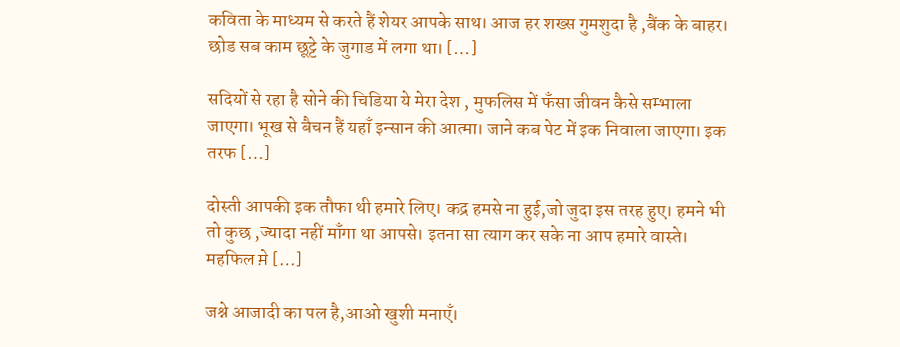कविता के माध्यम से करते हैं शेयर आपके साथ। आज हर शख्स गुमशुदा है ,बैंक के बाहर। छोड सब काम छूट्टे के जुगाड में लगा था। […]

सदियों से रहा है सोने की चिडिया ये मेरा देश , मुफलिस में फँसा जीवन कैसे सम्भाला जाएगा। भूख से बैचन हैं यहाँ इन्सान की आत्मा। जाने कब पेट में इक निवाला जाएगा। इक तरफ […]

दोस्ती आपकी इक तौफा थी हमारे लिए। कद्र हमसे ना हुई,जो जुदा इस तरह हुए। हमने भी तो कुछ ,ज्यादा नहीं माँगा था आपसे। इतना सा त्याग कर सके ना आप हमारे वास्ते। महफिल म़े […]

जश्ने आजादी का पल है,आओ खुशी मनाएँ।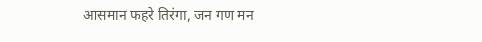आसमान फहरे तिरंगा, जन गण मन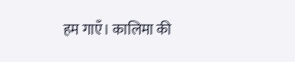हम गाएँ। कालिमा की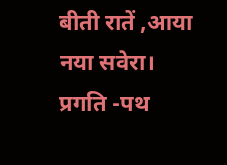बीती रातें ,आया नया सवेरा। प्रगति -पथ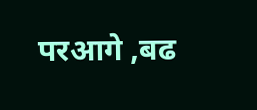परआगे ,बढ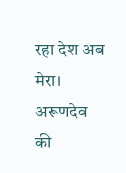रहा देश अब मेरा। अरूणदेव की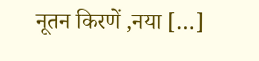नूतन किरणें ,नया […]